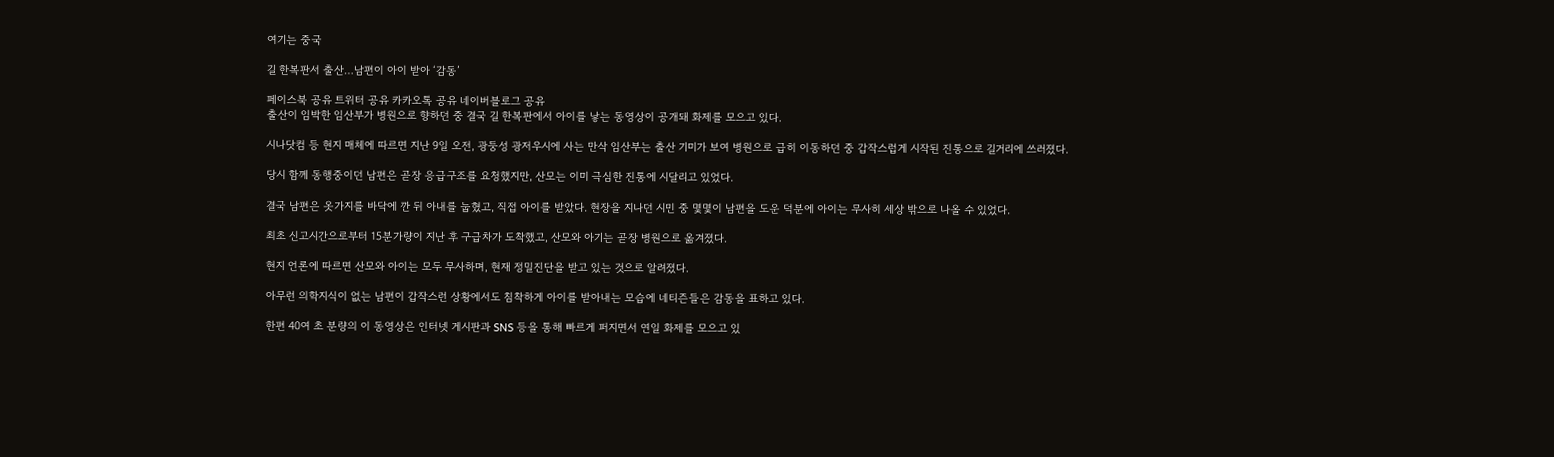여기는 중국

길 한복판서 출산…남편이 아이 받아 ‘감동’

페이스북 공유 트위터 공유 카카오톡 공유 네이버블로그 공유
출산이 임박한 임산부가 병원으로 향하던 중 결국 길 한복판에서 아이를 낳는 동영상이 공개돼 화제를 모으고 있다.

시나닷컴 등 현지 매체에 따르면 지난 9일 오전, 광둥성 광저우시에 사는 만삭 임산부는 출산 기미가 보여 병원으로 급히 이동하던 중 갑작스럽게 시작된 진통으로 길거리에 쓰러졌다.

당시 함께 동행중이던 남편은 곧장 응급구조를 요청했지만, 산모는 이미 극심한 진통에 시달리고 있었다.

결국 남편은 옷가지를 바닥에 깐 뒤 아내를 눕혔고, 직접 아이를 받았다. 현장을 지나던 시민 중 몇몇이 남편을 도운 덕분에 아이는 무사히 세상 밖으로 나올 수 있었다.

최초 신고시간으로부터 15분가량이 지난 후 구급차가 도착했고, 산모와 아기는 곧장 병원으로 옮겨졌다.

현지 언론에 따르면 산모와 아이는 모두 무사하며, 현재 정밀진단을 받고 있는 것으로 알려졌다.

아무런 의학지식이 없는 남편이 갑작스런 상황에서도 침착하게 아이를 받아내는 모습에 네티즌들은 감동을 표하고 있다.

한편 40여 초 분량의 이 동영상은 인터넷 게시판과 SNS 등을 통해 빠르게 퍼지면서 연일 화제를 모으고 있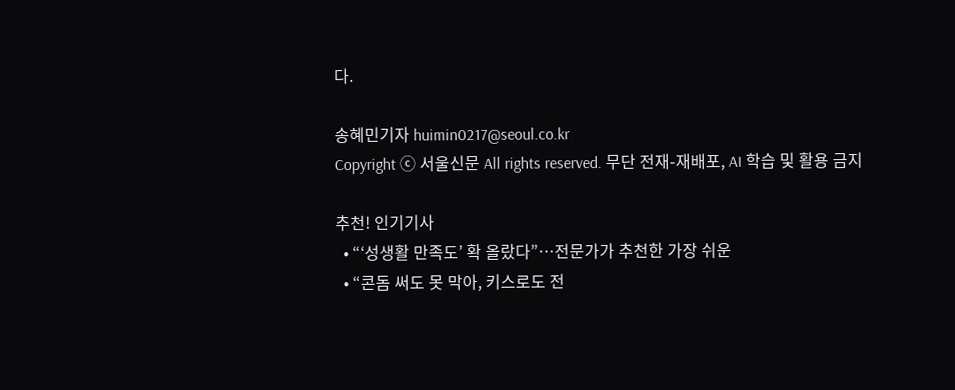다.

송혜민기자 huimin0217@seoul.co.kr
Copyright ⓒ 서울신문 All rights reserved. 무단 전재-재배포, AI 학습 및 활용 금지

추천! 인기기사
  • “‘성생활 만족도’ 확 올랐다”…전문가가 추천한 가장 쉬운
  • “콘돔 써도 못 막아, 키스로도 전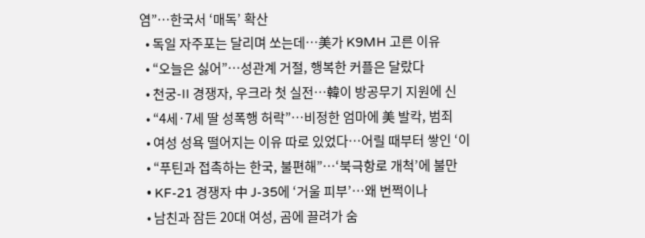염”…한국서 ‘매독’ 확산
  • 독일 자주포는 달리며 쏘는데…美가 K9MH 고른 이유
  • “오늘은 싫어”…성관계 거절, 행복한 커플은 달랐다
  • 천궁-II 경쟁자, 우크라 첫 실전…韓이 방공무기 지원에 신
  • “4세·7세 딸 성폭행 허락”…비정한 엄마에 美 발칵, 범죄
  • 여성 성욕 떨어지는 이유 따로 있었다…어릴 때부터 쌓인 ‘이
  • “푸틴과 접촉하는 한국, 불편해”…‘북극항로 개척’에 불만
  • KF-21 경쟁자 中 J-35에 ‘거울 피부’…왜 번쩍이나
  • 남친과 잠든 20대 여성, 곰에 끌려가 숨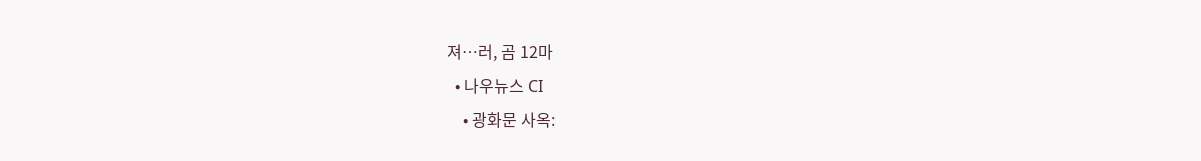져…러, 곰 12마
  • 나우뉴스 CI
    • 광화문 사옥: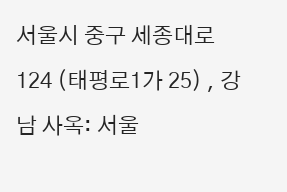서울시 중구 세종대로 124 (태평로1가 25) , 강남 사옥: 서울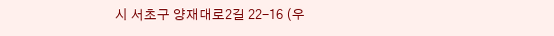시 서초구 양재대로2길 22-16 (우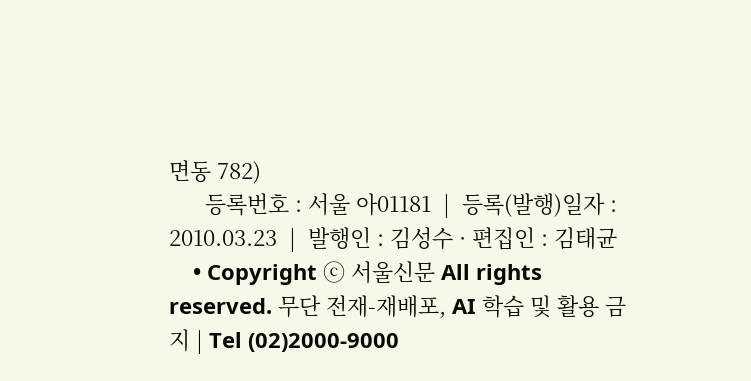면동 782)
      등록번호 : 서울 아01181  |  등록(발행)일자 : 2010.03.23  |  발행인 : 김성수 · 편집인 : 김태균
    • Copyright ⓒ 서울신문 All rights reserved. 무단 전재-재배포, AI 학습 및 활용 금지 | Tel (02)2000-9000